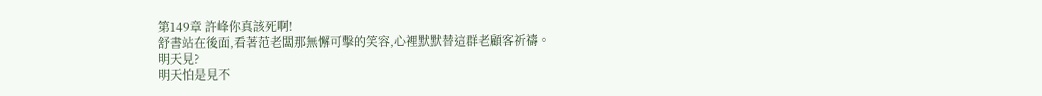第149章 許峰你真該死啊!
舒書站在後面,看著范老闆那無懈可擊的笑容,心裡默默替這群老顧客祈禱。
明天見?
明天怕是見不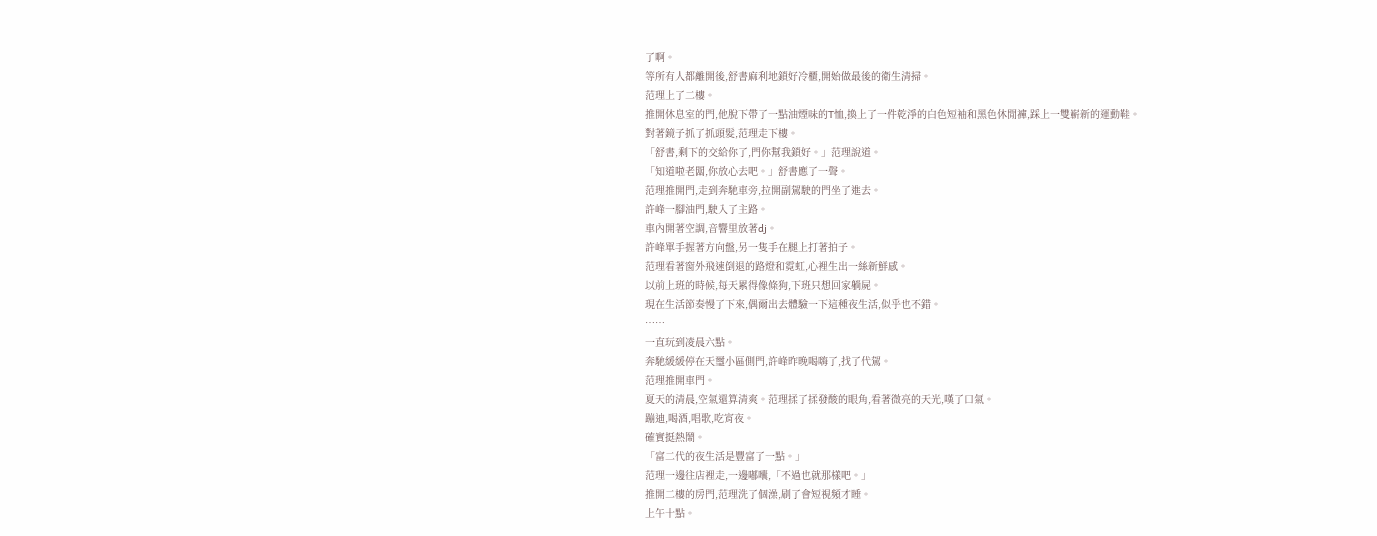了啊。
等所有人都離開後,舒書麻利地鎖好冷櫃,開始做最後的衛生清掃。
范理上了二樓。
推開休息室的門,他脫下帶了一點油煙味的T恤,換上了一件乾淨的白色短袖和黑色休閒褲,踩上一雙嶄新的運動鞋。
對著鏡子抓了抓頭髮,范理走下樓。
「舒書,剩下的交給你了,門你幫我鎖好。」范理說道。
「知道啦老闆,你放心去吧。」舒書應了一聲。
范理推開門,走到奔馳車旁,拉開副駕駛的門坐了進去。
許峰一腳油門,駛入了主路。
車內開著空調,音響里放著dj。
許峰單手握著方向盤,另一隻手在腿上打著拍子。
范理看著窗外飛速倒退的路燈和霓虹,心裡生出一絲新鮮感。
以前上班的時候,每天累得像條狗,下班只想回家躺屍。
現在生活節奏慢了下來,偶爾出去體驗一下這種夜生活,似乎也不錯。
……
一直玩到凌晨六點。
奔馳緩緩停在天璽小區側門,許峰昨晚喝嗨了,找了代駕。
范理推開車門。
夏天的清晨,空氣還算清爽。范理揉了揉發酸的眼角,看著微亮的天光,嘆了口氣。
蹦迪,喝酒,唱歌,吃宵夜。
確實挺熱鬧。
「富二代的夜生活是豐富了一點。」
范理一邊往店裡走,一邊嘟囔,「不過也就那樣吧。」
推開二樓的房門,范理洗了個澡,刷了會短視頻才睡。
上午十點。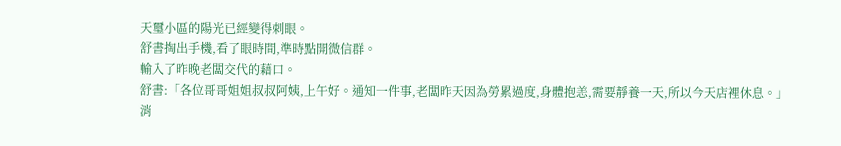天璽小區的陽光已經變得刺眼。
舒書掏出手機,看了眼時間,準時點開微信群。
輸入了昨晚老闆交代的藉口。
舒書:「各位哥哥姐姐叔叔阿姨,上午好。通知一件事,老闆昨天因為勞累過度,身體抱恙,需要靜養一天,所以今天店裡休息。」
消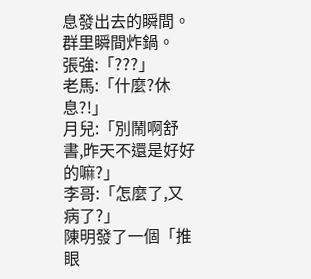息發出去的瞬間。
群里瞬間炸鍋。
張強:「???」
老馬:「什麼?休息?!」
月兒:「別鬧啊舒書,昨天不還是好好的嘛?」
李哥:「怎麼了,又病了?」
陳明發了一個「推眼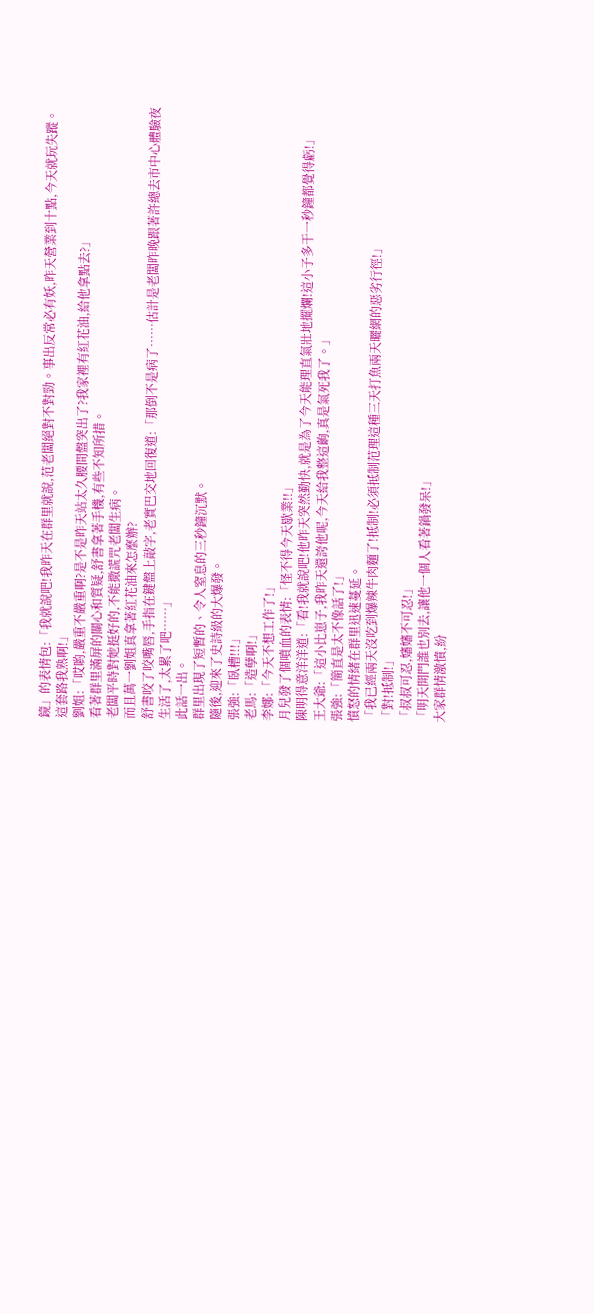鏡」的表情包:「我就說吧!我昨天在群里就說,范老闆絕對不對勁。事出反常必有妖,昨天營業到十點,今天就玩失蹤。這套路我熟啊!」
劉姐:「哎喲,嚴重不嚴重啊?是不是昨天站太久腰間盤突出了?我家裡有紅花油,給他拿點去?」
看著群里滿屏的關心和質疑,舒書拿著手機,有些不知所措。
老闆平時對她挺好的,不能撒謊咒老闆生病。
而且萬一劉姐真拿著紅花油來怎麼辦?
舒書咬了咬嘴唇,手指在鍵盤上敲字,老實巴交地回復道:「那倒不是病了……估計是老闆昨晚跟著許總去市中心體驗夜生活了,太累了吧……」
此話一出。
群里出現了短暫的、令人窒息的三秒鐘沉默。
隨後,迎來了史詩級的大爆發。
張強:「臥槽!!!」
老馬:「造孽啊!」
李娜:「今天不想工作了!」
月兒發了個噴血的表情:「怪不得今天歇業!!」
陳明得意洋洋道:「看!我就說吧!他昨天突然勤快,就是為了今天能理直氣壯地擺爛!這小子多干一秒鐘都覺得虧!」
王大爺:「這小比崽子,我昨天還誇他呢,今天給我整這齣,真是氣死我了。」
張強:「簡直是太不像話了!」
憤怒的情緒在群里迅速蔓延。
「我已經兩天沒吃到爆辣牛肉麵了!抵制!必須抵制范理這種三天打魚兩天曬網的惡劣行徑!」
「對!抵制!」
「叔叔可忍,嬸嬸不可忍!」
「明天開門誰也別去,讓他一個人看著鍋發呆!」
大家群情激憤,紛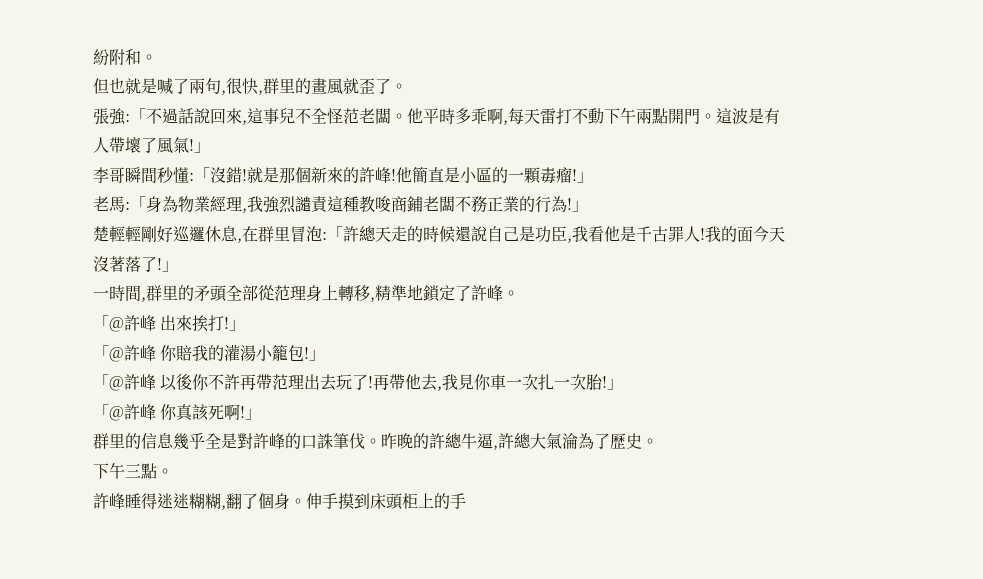紛附和。
但也就是喊了兩句,很快,群里的畫風就歪了。
張強:「不過話說回來,這事兒不全怪范老闆。他平時多乖啊,每天雷打不動下午兩點開門。這波是有人帶壞了風氣!」
李哥瞬間秒懂:「沒錯!就是那個新來的許峰!他簡直是小區的一顆毒瘤!」
老馬:「身為物業經理,我強烈譴責這種教唆商鋪老闆不務正業的行為!」
楚輕輕剛好巡邏休息,在群里冒泡:「許總天走的時候還說自己是功臣,我看他是千古罪人!我的面今天沒著落了!」
一時間,群里的矛頭全部從范理身上轉移,精準地鎖定了許峰。
「@許峰 出來挨打!」
「@許峰 你賠我的灌湯小籠包!」
「@許峰 以後你不許再帶范理出去玩了!再帶他去,我見你車一次扎一次胎!」
「@許峰 你真該死啊!」
群里的信息幾乎全是對許峰的口誅筆伐。昨晚的許總牛逼,許總大氣淪為了歷史。
下午三點。
許峰睡得迷迷糊糊,翻了個身。伸手摸到床頭柜上的手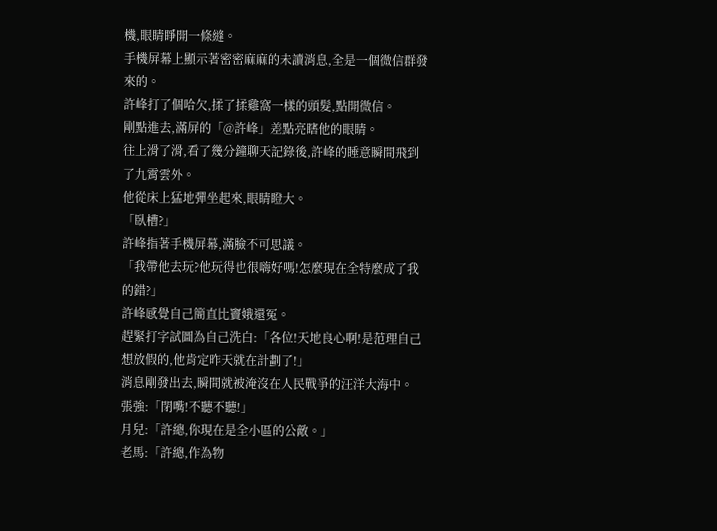機,眼睛睜開一條縫。
手機屏幕上顯示著密密麻麻的未讀消息,全是一個微信群發來的。
許峰打了個哈欠,揉了揉雞窩一樣的頭髮,點開微信。
剛點進去,滿屏的「@許峰」差點亮瞎他的眼睛。
往上滑了滑,看了幾分鐘聊天記錄後,許峰的睡意瞬間飛到了九霄雲外。
他從床上猛地彈坐起來,眼睛瞪大。
「臥槽?」
許峰指著手機屏幕,滿臉不可思議。
「我帶他去玩?他玩得也很嗨好嗎!怎麼現在全特麼成了我的錯?」
許峰感覺自己簡直比竇娥還冤。
趕緊打字試圖為自己洗白:「各位!天地良心啊!是范理自己想放假的,他肯定昨天就在計劃了!」
消息剛發出去,瞬間就被淹沒在人民戰爭的汪洋大海中。
張強:「閉嘴!不聽不聽!」
月兒:「許總,你現在是全小區的公敵。」
老馬:「許總,作為物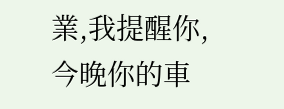業,我提醒你,今晚你的車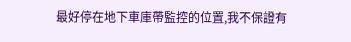最好停在地下車庫帶監控的位置,我不保證有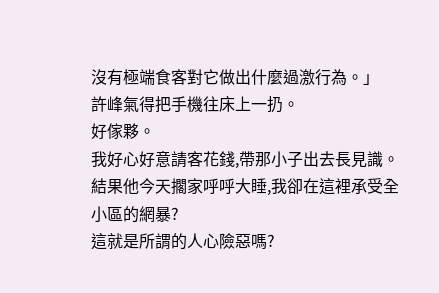沒有極端食客對它做出什麼過激行為。」
許峰氣得把手機往床上一扔。
好傢夥。
我好心好意請客花錢,帶那小子出去長見識。結果他今天擱家呼呼大睡,我卻在這裡承受全小區的網暴?
這就是所謂的人心險惡嗎?